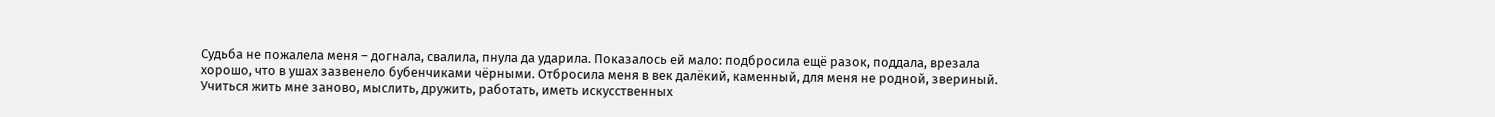Судьба не пожалела меня – догнала, свалила, пнула да ударила. Показалось ей мало: подбросила ещё разок, поддала, врезала хорошо, что в ушах зазвенело бубенчиками чёрными. Отбросила меня в век далёкий, каменный, для меня не родной, звериный. Учиться жить мне заново, мыслить, дружить, работать, иметь искусственных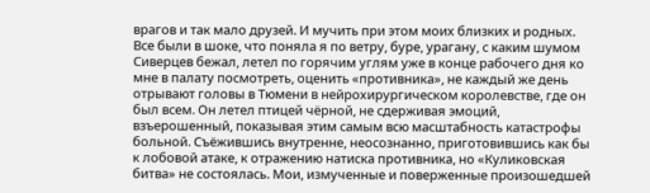врагов и так мало друзей. И мучить при этом моих близких и родных. Все были в шоке, что поняла я по ветру, буре, урагану, с каким шумом Сиверцев бежал, летел по горячим углям уже в конце рабочего дня ко мне в палату посмотреть, оценить «противника», не каждый же день отрывают головы в Тюмени в нейрохирургическом королевстве, где он был всем. Он летел птицей чёрной, не сдерживая эмоций, взъерошенный, показывая этим самым всю масштабность катастрофы больной. Съёжившись внутренне, неосознанно, приготовившись как бы к лобовой атаке, к отражению натиска противника, но «Куликовская битва» не состоялась. Мои, измученные и поверженные произошедшей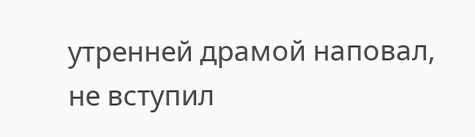утренней драмой наповал, не вступил